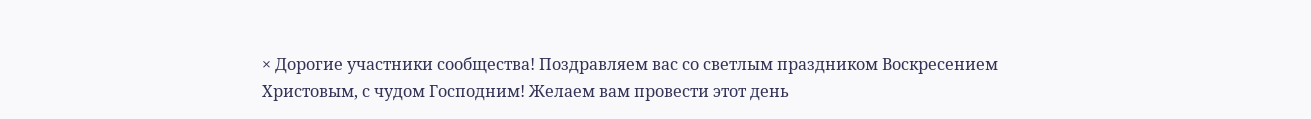× Дорогие участники сообщества! Поздравляем вас со светлым праздником Воскресением Христовым, с чудом Господним! Желаем вам провести этот день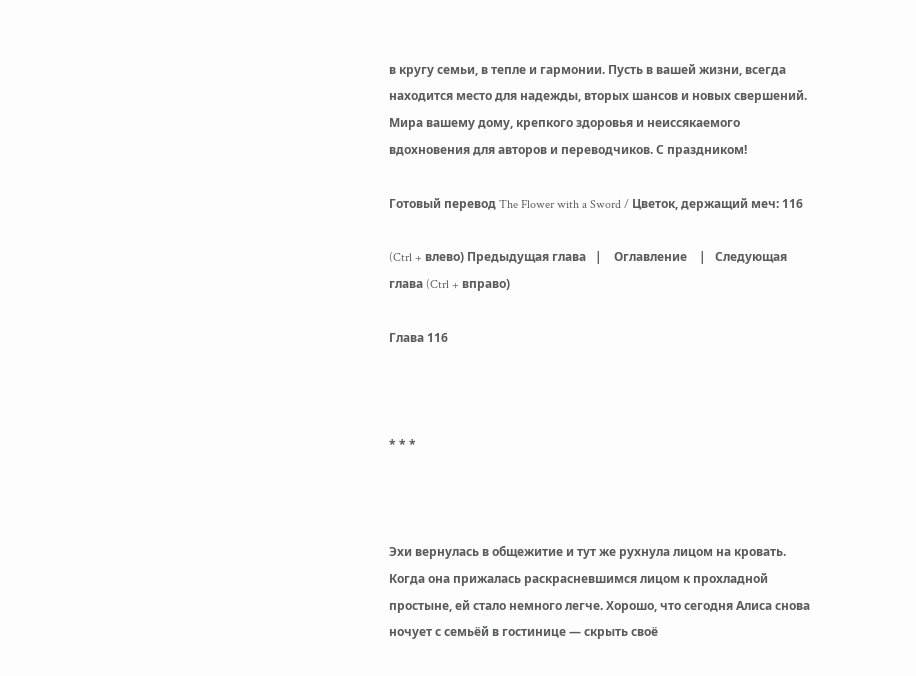в кругу семьи, в тепле и гармонии. Пусть в вашей жизни, всегда находится место для надежды, вторых шансов и новых свершений. Мира вашему дому, крепкого здоровья и неиссякаемого вдохновения для авторов и переводчиков. С праздником!

Готовый перевод The Flower with a Sword / Цветок, держащий меч: 116

(Ctrl + влево) Предыдущая глава   |    Оглавление    |   Следующая глава (Ctrl + вправо)

Глава 116



* * *



Эхи вернулась в общежитие и тут же рухнула лицом на кровать. Когда она прижалась раскрасневшимся лицом к прохладной простыне, ей стало немного легче. Хорошо, что сегодня Алиса снова ночует с семьёй в гостинице — скрыть своё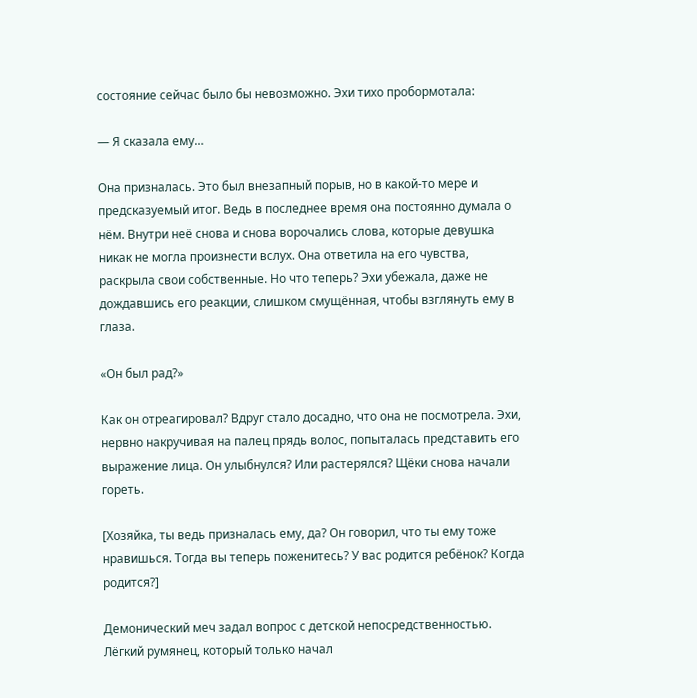состояние сейчас было бы невозможно. Эхи тихо пробормотала:

— Я сказала ему…

Она призналась. Это был внезапный порыв, но в какой-то мере и предсказуемый итог. Ведь в последнее время она постоянно думала о нём. Внутри неё снова и снова ворочались слова, которые девушка никак не могла произнести вслух. Она ответила на его чувства, раскрыла свои собственные. Но что теперь? Эхи убежала, даже не дождавшись его реакции, слишком смущённая, чтобы взглянуть ему в глаза.

«Он был рад?»

Как он отреагировал? Вдруг стало досадно, что она не посмотрела. Эхи, нервно накручивая на палец прядь волос, попыталась представить его выражение лица. Он улыбнулся? Или растерялся? Щёки снова начали гореть.

[Хозяйка, ты ведь призналась ему, да? Он говорил, что ты ему тоже нравишься. Тогда вы теперь поженитесь? У вас родится ребёнок? Когда родится?]

Демонический меч задал вопрос с детской непосредственностью. Лёгкий румянец, который только начал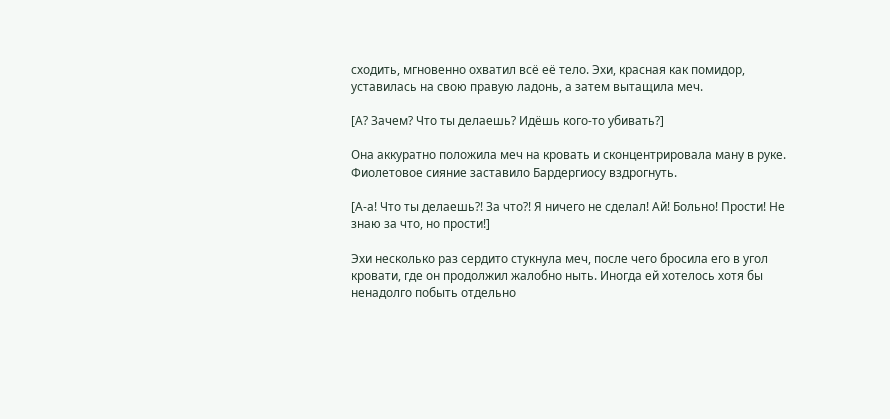сходить, мгновенно охватил всё её тело. Эхи, красная как помидор, уставилась на свою правую ладонь, а затем вытащила меч.

[А? Зачем? Что ты делаешь? Идёшь кого-то убивать?]

Она аккуратно положила меч на кровать и сконцентрировала ману в руке. Фиолетовое сияние заставило Бардергиосу вздрогнуть.

[А-а! Что ты делаешь?! За что?! Я ничего не сделал! Ай! Больно! Прости! Не знаю за что, но прости!]

Эхи несколько раз сердито стукнула меч, после чего бросила его в угол кровати, где он продолжил жалобно ныть. Иногда ей хотелось хотя бы ненадолго побыть отдельно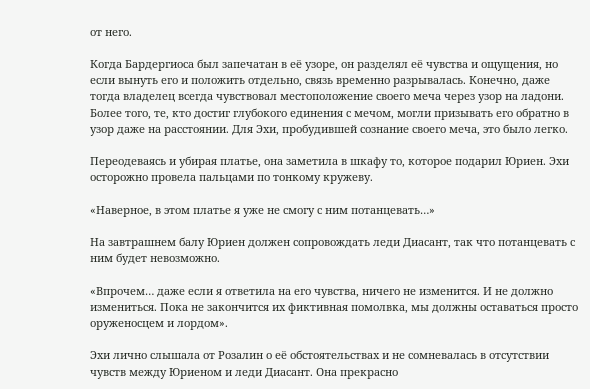от него.

Когда Бардергиоса был запечатан в её узоре, он разделял её чувства и ощущения, но если вынуть его и положить отдельно, связь временно разрывалась. Конечно, даже тогда владелец всегда чувствовал местоположение своего меча через узор на ладони. Более того, те, кто достиг глубокого единения с мечом, могли призывать его обратно в узор даже на расстоянии. Для Эхи, пробудившей сознание своего меча, это было легко.

Переодеваясь и убирая платье, она заметила в шкафу то, которое подарил Юриен. Эхи осторожно провела пальцами по тонкому кружеву.

«Наверное, в этом платье я уже не смогу с ним потанцевать…»

На завтрашнем балу Юриен должен сопровождать леди Диасант, так что потанцевать с ним будет невозможно.

«Впрочем… даже если я ответила на его чувства, ничего не изменится. И не должно измениться. Пока не закончится их фиктивная помолвка, мы должны оставаться просто оруженосцем и лордом».

Эхи лично слышала от Розалин о её обстоятельствах и не сомневалась в отсутствии чувств между Юриеном и леди Диасант. Она прекрасно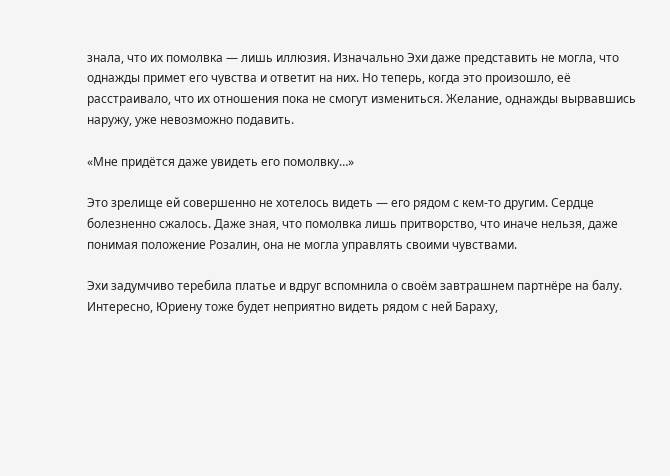знала, что их помолвка — лишь иллюзия. Изначально Эхи даже представить не могла, что однажды примет его чувства и ответит на них. Но теперь, когда это произошло, её расстраивало, что их отношения пока не смогут измениться. Желание, однажды вырвавшись наружу, уже невозможно подавить.

«Мне придётся даже увидеть его помолвку…»

Это зрелище ей совершенно не хотелось видеть — его рядом с кем-то другим. Сердце болезненно сжалось. Даже зная, что помолвка лишь притворство, что иначе нельзя, даже понимая положение Розалин, она не могла управлять своими чувствами.

Эхи задумчиво теребила платье и вдруг вспомнила о своём завтрашнем партнёре на балу. Интересно, Юриену тоже будет неприятно видеть рядом с ней Бараху,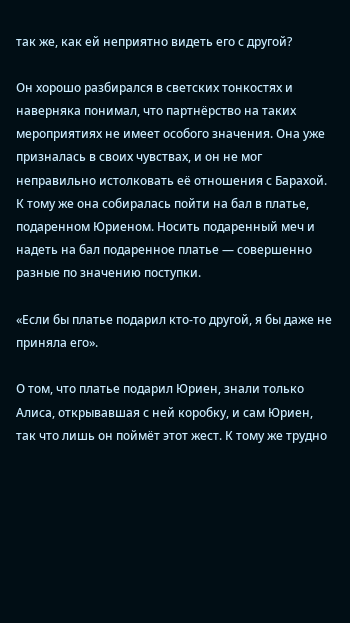так же, как ей неприятно видеть его с другой?

Он хорошо разбирался в светских тонкостях и наверняка понимал, что партнёрство на таких мероприятиях не имеет особого значения. Она уже призналась в своих чувствах, и он не мог неправильно истолковать её отношения с Барахой. К тому же она собиралась пойти на бал в платье, подаренном Юриеном. Носить подаренный меч и надеть на бал подаренное платье — совершенно разные по значению поступки.

«Если бы платье подарил кто-то другой, я бы даже не приняла его».

О том, что платье подарил Юриен, знали только Алиса, открывавшая с ней коробку, и сам Юриен, так что лишь он поймёт этот жест. К тому же трудно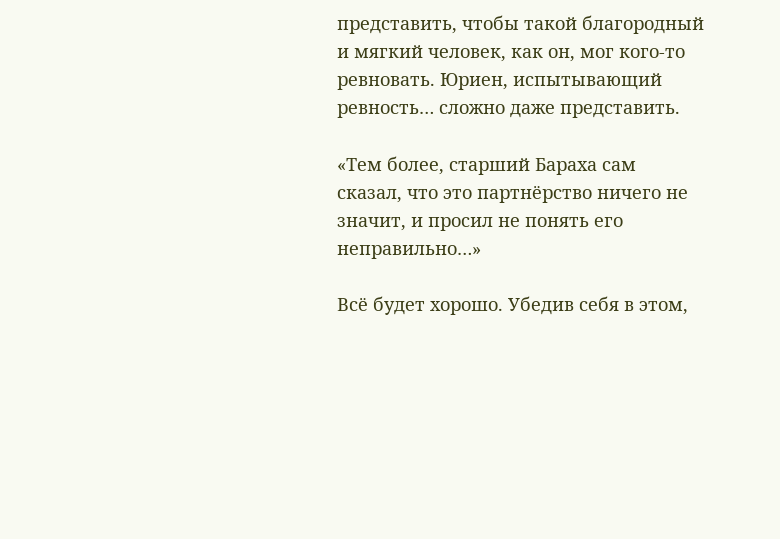представить, чтобы такой благородный и мягкий человек, как он, мог кого-то ревновать. Юриен, испытывающий ревность… сложно даже представить.

«Тем более, старший Бараха сам сказал, что это партнёрство ничего не значит, и просил не понять его неправильно…»

Всё будет хорошо. Убедив себя в этом,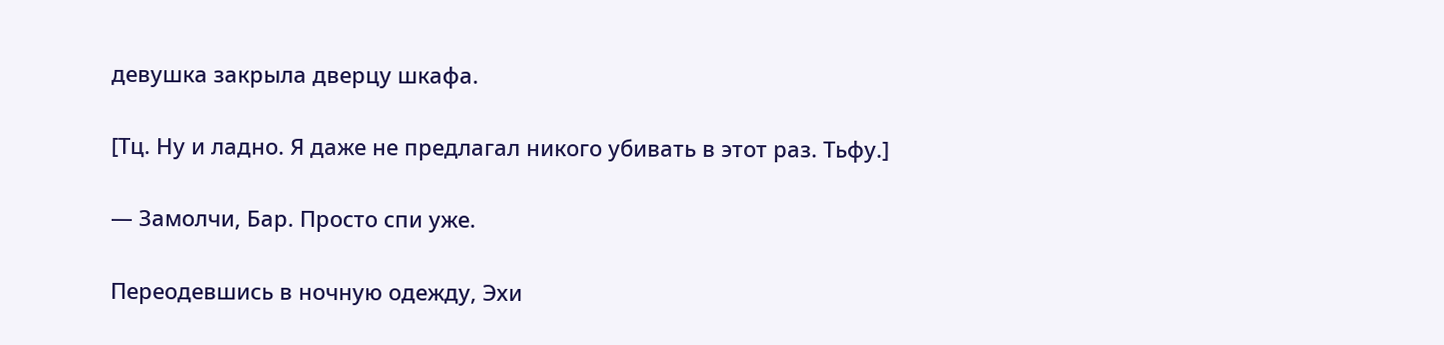девушка закрыла дверцу шкафа.

[Тц. Ну и ладно. Я даже не предлагал никого убивать в этот раз. Тьфу.]

— Замолчи, Бар. Просто спи уже.

Переодевшись в ночную одежду, Эхи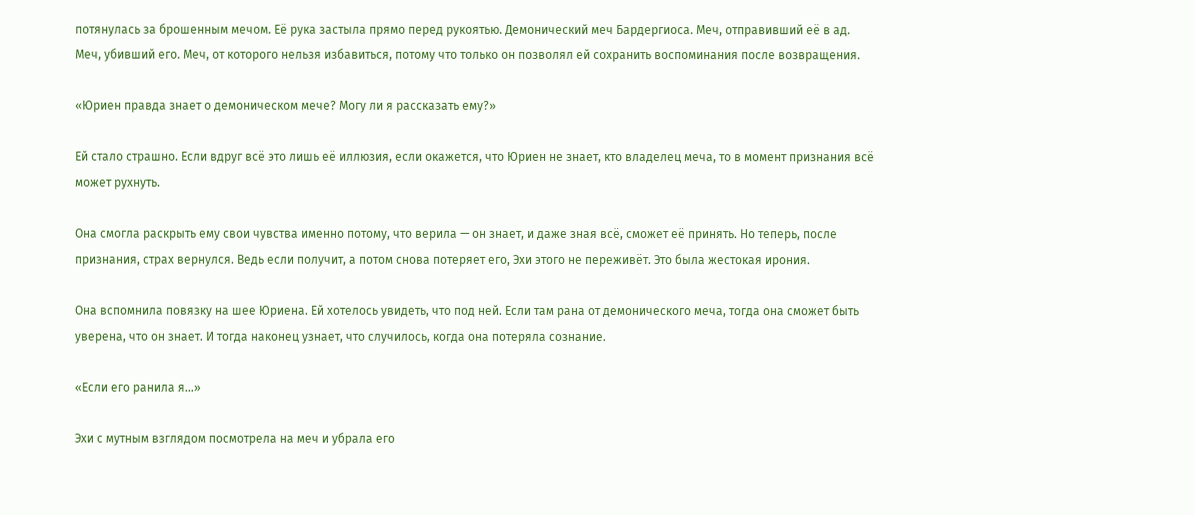потянулась за брошенным мечом. Её рука застыла прямо перед рукоятью. Демонический меч Бардергиоса. Меч, отправивший её в ад. Меч, убивший его. Меч, от которого нельзя избавиться, потому что только он позволял ей сохранить воспоминания после возвращения.

«Юриен правда знает о демоническом мече? Могу ли я рассказать ему?»

Ей стало страшно. Если вдруг всё это лишь её иллюзия, если окажется, что Юриен не знает, кто владелец меча, то в момент признания всё может рухнуть.

Она смогла раскрыть ему свои чувства именно потому, что верила — он знает, и даже зная всё, сможет её принять. Но теперь, после признания, страх вернулся. Ведь если получит, а потом снова потеряет его, Эхи этого не переживёт. Это была жестокая ирония.

Она вспомнила повязку на шее Юриена. Ей хотелось увидеть, что под ней. Если там рана от демонического меча, тогда она сможет быть уверена, что он знает. И тогда наконец узнает, что случилось, когда она потеряла сознание.

«Если его ранила я…»

Эхи с мутным взглядом посмотрела на меч и убрала его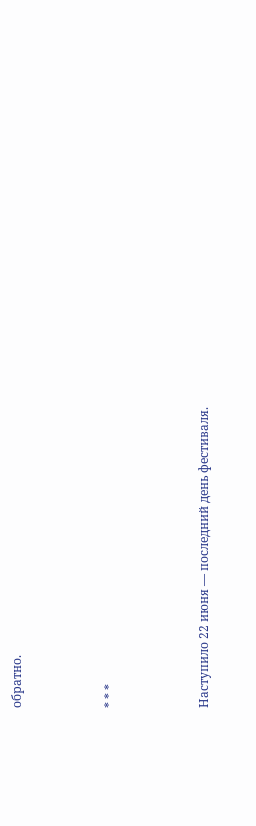обратно.



* * *



Наступило 22 июня — последний день фестиваля.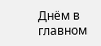Днём в главном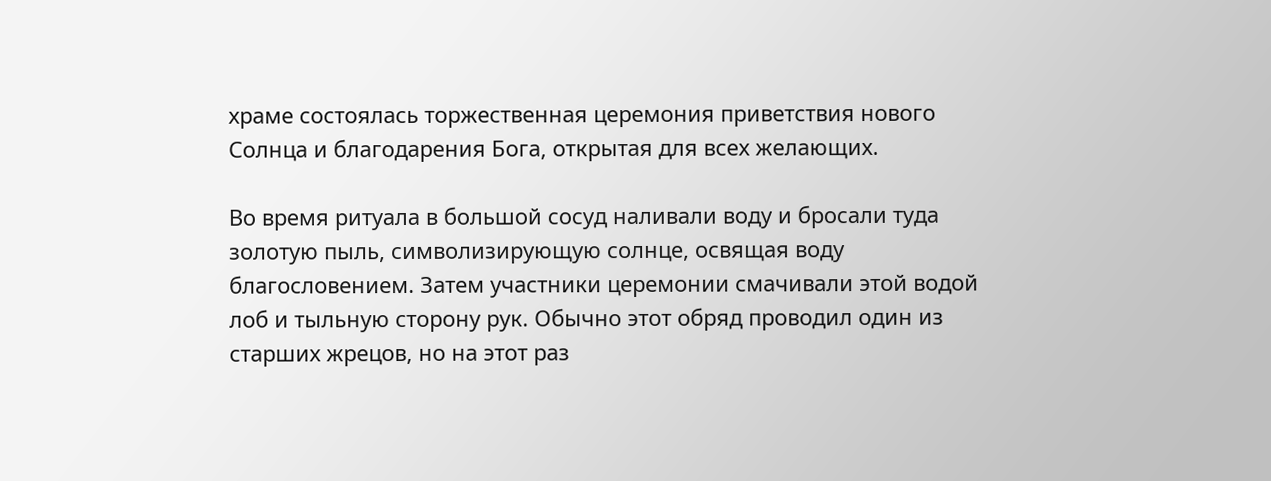храме состоялась торжественная церемония приветствия нового Солнца и благодарения Бога, открытая для всех желающих.

Во время ритуала в большой сосуд наливали воду и бросали туда золотую пыль, символизирующую солнце, освящая воду благословением. Затем участники церемонии смачивали этой водой лоб и тыльную сторону рук. Обычно этот обряд проводил один из старших жрецов, но на этот раз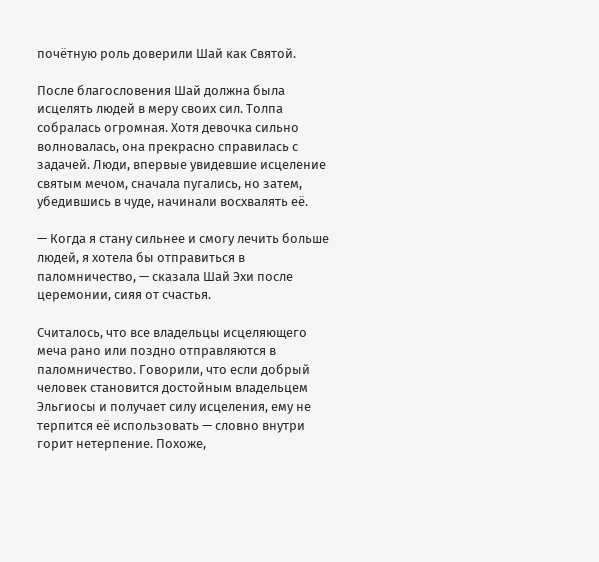почётную роль доверили Шай как Святой.

После благословения Шай должна была исцелять людей в меру своих сил. Толпа собралась огромная. Хотя девочка сильно волновалась, она прекрасно справилась с задачей. Люди, впервые увидевшие исцеление святым мечом, сначала пугались, но затем, убедившись в чуде, начинали восхвалять её.

— Когда я стану сильнее и смогу лечить больше людей, я хотела бы отправиться в паломничество, — сказала Шай Эхи после церемонии, сияя от счастья.

Считалось, что все владельцы исцеляющего меча рано или поздно отправляются в паломничество. Говорили, что если добрый человек становится достойным владельцем Эльгиосы и получает силу исцеления, ему не терпится её использовать — словно внутри горит нетерпение. Похоже,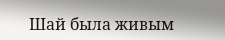Шай была живым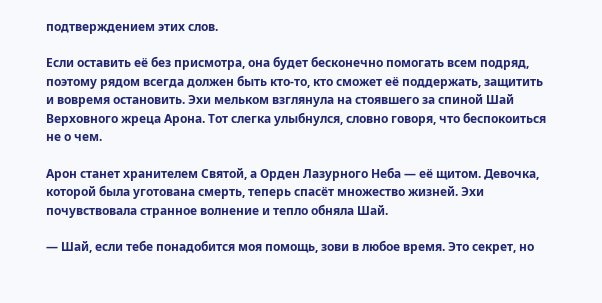подтверждением этих слов.

Если оставить её без присмотра, она будет бесконечно помогать всем подряд, поэтому рядом всегда должен быть кто-то, кто сможет её поддержать, защитить и вовремя остановить. Эхи мельком взглянула на стоявшего за спиной Шай Верховного жреца Арона. Тот слегка улыбнулся, словно говоря, что беспокоиться не о чем.

Арон станет хранителем Святой, а Орден Лазурного Неба — её щитом. Девочка, которой была уготована смерть, теперь спасёт множество жизней. Эхи почувствовала странное волнение и тепло обняла Шай.

— Шай, если тебе понадобится моя помощь, зови в любое время. Это секрет, но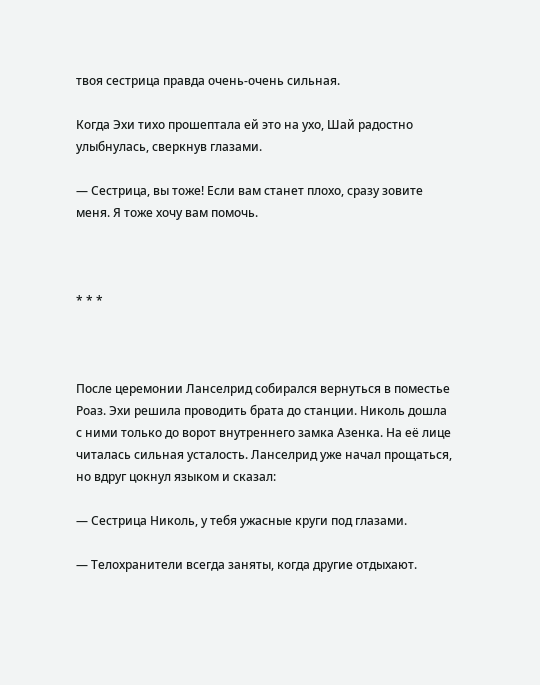твоя сестрица правда очень-очень сильная.

Когда Эхи тихо прошептала ей это на ухо, Шай радостно улыбнулась, сверкнув глазами.

— Сестрица, вы тоже! Если вам станет плохо, сразу зовите меня. Я тоже хочу вам помочь.



* * *



После церемонии Ланселрид собирался вернуться в поместье Роаз. Эхи решила проводить брата до станции. Николь дошла с ними только до ворот внутреннего замка Азенка. На её лице читалась сильная усталость. Ланселрид уже начал прощаться, но вдруг цокнул языком и сказал:

— Сестрица Николь, у тебя ужасные круги под глазами.

— Телохранители всегда заняты, когда другие отдыхают.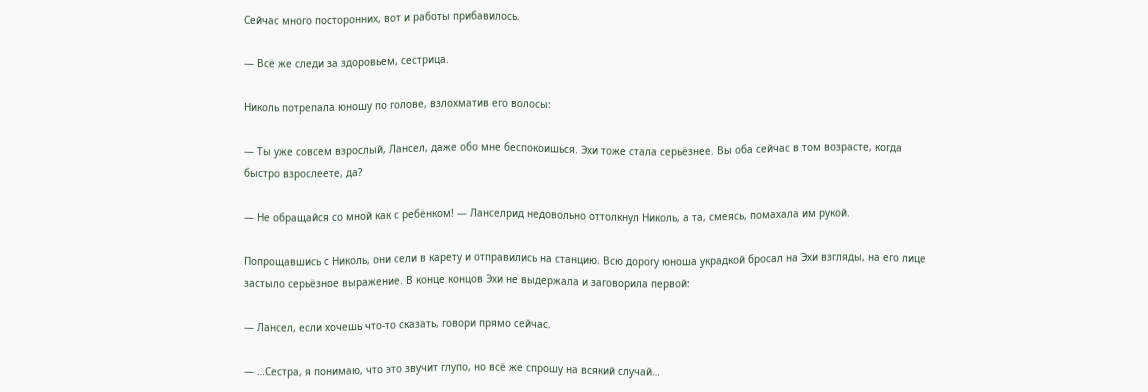Сейчас много посторонних, вот и работы прибавилось.

— Всё же следи за здоровьем, сестрица.

Николь потрепала юношу по голове, взлохматив его волосы:

— Ты уже совсем взрослый, Лансел, даже обо мне беспокоишься. Эхи тоже стала серьёзнее. Вы оба сейчас в том возрасте, когда быстро взрослеете, да?

— Не обращайся со мной как с ребёнком! — Ланселрид недовольно оттолкнул Николь, а та, смеясь, помахала им рукой.

Попрощавшись с Николь, они сели в карету и отправились на станцию. Всю дорогу юноша украдкой бросал на Эхи взгляды, на его лице застыло серьёзное выражение. В конце концов Эхи не выдержала и заговорила первой:

— Лансел, если хочешь что-то сказать, говори прямо сейчас.

— …Сестра, я понимаю, что это звучит глупо, но всё же спрошу на всякий случай…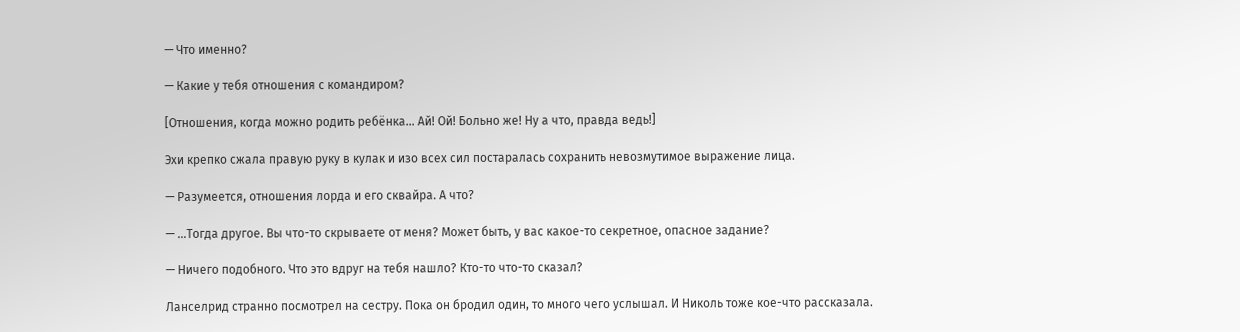— Что именно?

— Какие у тебя отношения с командиром?

[Отношения, когда можно родить ребёнка… Ай! Ой! Больно же! Ну а что, правда ведь!]

Эхи крепко сжала правую руку в кулак и изо всех сил постаралась сохранить невозмутимое выражение лица.

— Разумеется, отношения лорда и его сквайра. А что?

— …Тогда другое. Вы что-то скрываете от меня? Может быть, у вас какое-то секретное, опасное задание?

— Ничего подобного. Что это вдруг на тебя нашло? Кто-то что-то сказал?

Ланселрид странно посмотрел на сестру. Пока он бродил один, то много чего услышал. И Николь тоже кое-что рассказала.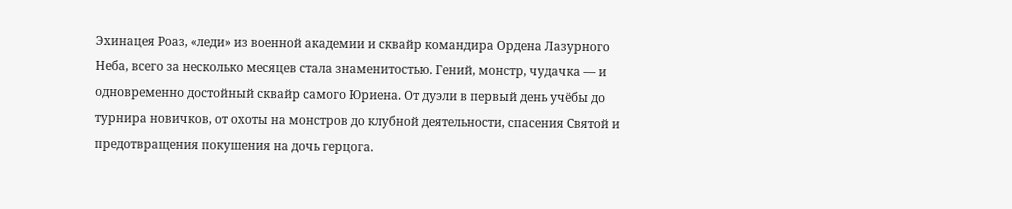Эхинацея Роаз, «леди» из военной академии и сквайр командира Ордена Лазурного Неба, всего за несколько месяцев стала знаменитостью. Гений, монстр, чудачка — и одновременно достойный сквайр самого Юриена. От дуэли в первый день учёбы до турнира новичков, от охоты на монстров до клубной деятельности, спасения Святой и предотвращения покушения на дочь герцога.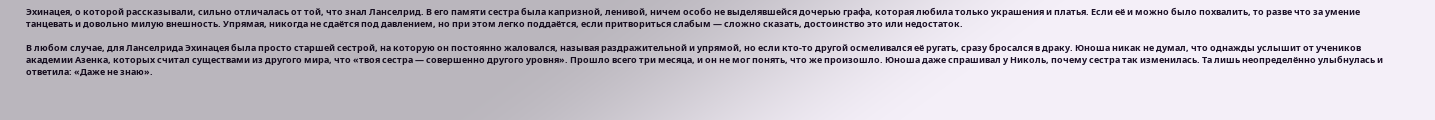Эхинацея, о которой рассказывали, сильно отличалась от той, что знал Ланселрид. В его памяти сестра была капризной, ленивой, ничем особо не выделявшейся дочерью графа, которая любила только украшения и платья. Если её и можно было похвалить, то разве что за умение танцевать и довольно милую внешность. Упрямая, никогда не сдаётся под давлением, но при этом легко поддаётся, если притвориться слабым — сложно сказать, достоинство это или недостаток.

В любом случае, для Ланселрида Эхинацея была просто старшей сестрой, на которую он постоянно жаловался, называя раздражительной и упрямой, но если кто-то другой осмеливался её ругать, сразу бросался в драку. Юноша никак не думал, что однажды услышит от учеников академии Азенка, которых считал существами из другого мира, что «твоя сестра — совершенно другого уровня». Прошло всего три месяца, и он не мог понять, что же произошло. Юноша даже спрашивал у Николь, почему сестра так изменилась. Та лишь неопределённо улыбнулась и ответила: «Даже не знаю».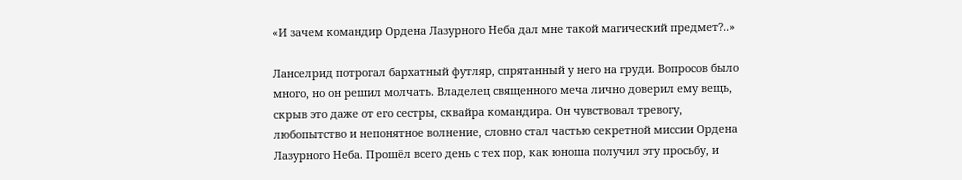«И зачем командир Ордена Лазурного Неба дал мне такой магический предмет?..»

Ланселрид потрогал бархатный футляр, спрятанный у него на груди. Вопросов было много, но он решил молчать. Владелец священного меча лично доверил ему вещь, скрыв это даже от его сестры, сквайра командира. Он чувствовал тревогу, любопытство и непонятное волнение, словно стал частью секретной миссии Ордена Лазурного Неба. Прошёл всего день с тех пор, как юноша получил эту просьбу, и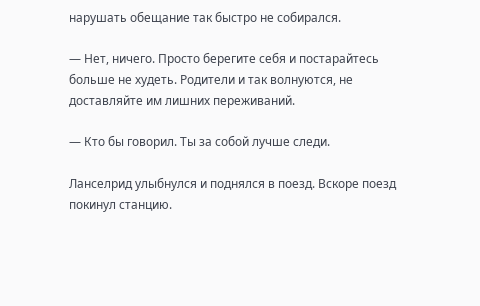нарушать обещание так быстро не собирался.

— Нет, ничего. Просто берегите себя и постарайтесь больше не худеть. Родители и так волнуются, не доставляйте им лишних переживаний.

— Кто бы говорил. Ты за собой лучше следи.

Ланселрид улыбнулся и поднялся в поезд. Вскоре поезд покинул станцию.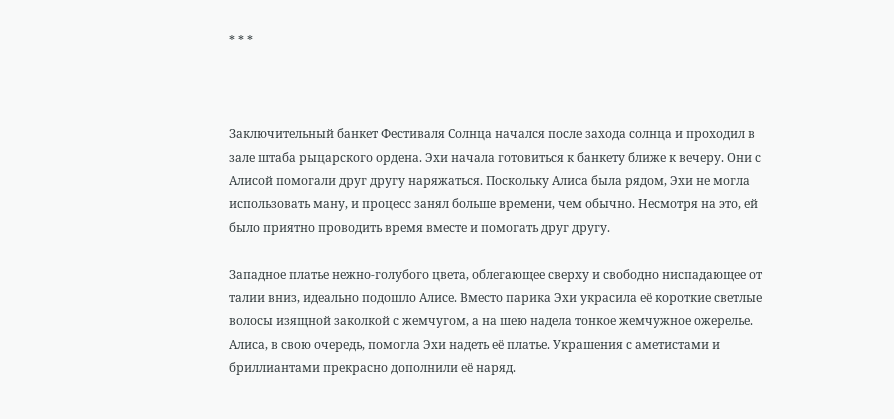* * *



Заключительный банкет Фестиваля Солнца начался после захода солнца и проходил в зале штаба рыцарского ордена. Эхи начала готовиться к банкету ближе к вечеру. Они с Алисой помогали друг другу наряжаться. Поскольку Алиса была рядом, Эхи не могла использовать ману, и процесс занял больше времени, чем обычно. Несмотря на это, ей было приятно проводить время вместе и помогать друг другу.

Западное платье нежно-голубого цвета, облегающее сверху и свободно ниспадающее от талии вниз, идеально подошло Алисе. Вместо парика Эхи украсила её короткие светлые волосы изящной заколкой с жемчугом, а на шею надела тонкое жемчужное ожерелье. Алиса, в свою очередь, помогла Эхи надеть её платье. Украшения с аметистами и бриллиантами прекрасно дополнили её наряд.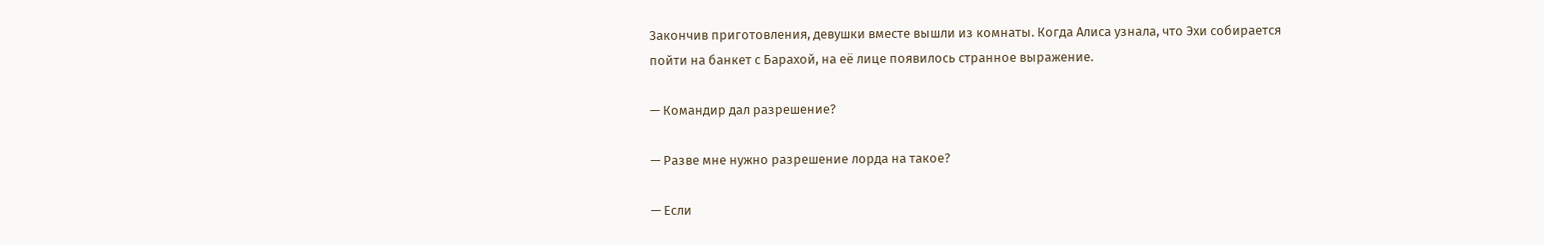Закончив приготовления, девушки вместе вышли из комнаты. Когда Алиса узнала, что Эхи собирается пойти на банкет с Барахой, на её лице появилось странное выражение.

— Командир дал разрешение?

— Разве мне нужно разрешение лорда на такое?

— Если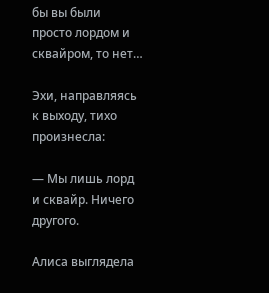бы вы были просто лордом и сквайром, то нет…

Эхи, направляясь к выходу, тихо произнесла:

— Мы лишь лорд и сквайр. Ничего другого.

Алиса выглядела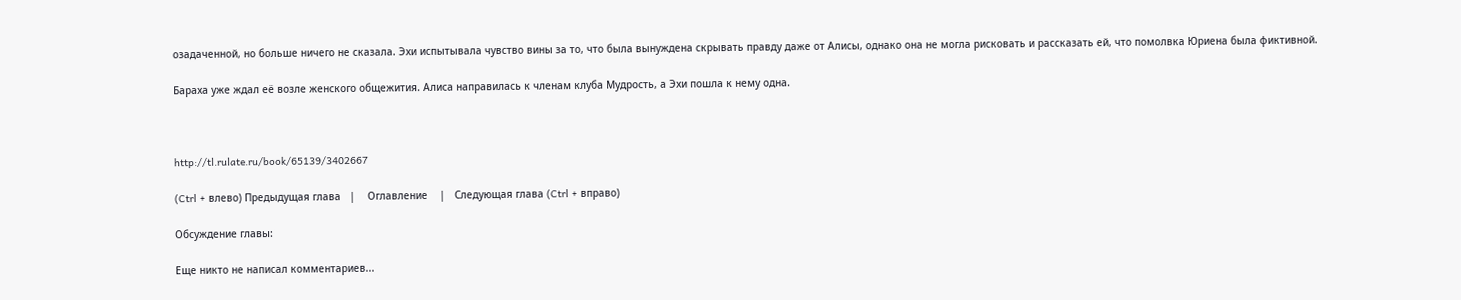озадаченной, но больше ничего не сказала. Эхи испытывала чувство вины за то, что была вынуждена скрывать правду даже от Алисы, однако она не могла рисковать и рассказать ей, что помолвка Юриена была фиктивной.

Бараха уже ждал её возле женского общежития. Алиса направилась к членам клуба Мудрость, а Эхи пошла к нему одна.



http://tl.rulate.ru/book/65139/3402667

(Ctrl + влево) Предыдущая глава   |    Оглавление    |   Следующая глава (Ctrl + вправо)

Обсуждение главы:

Еще никто не написал комментариев...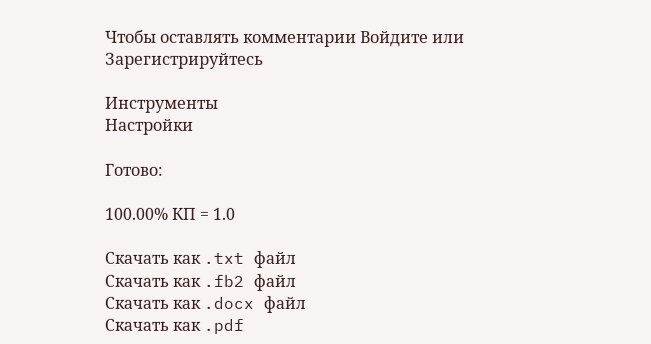Чтобы оставлять комментарии Войдите или Зарегистрируйтесь

Инструменты
Настройки

Готово:

100.00% КП = 1.0

Скачать как .txt файл
Скачать как .fb2 файл
Скачать как .docx файл
Скачать как .pdf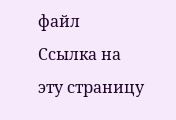файл
Ссылка на эту страницу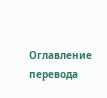Оглавление перевода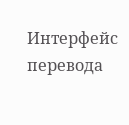Интерфейс перевода